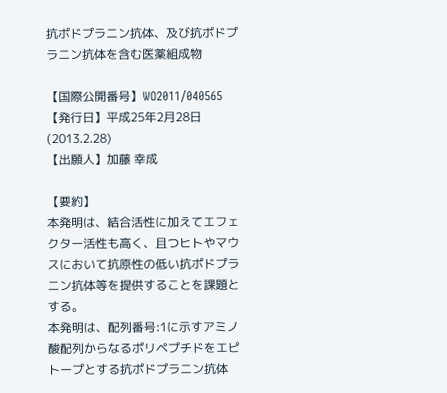抗ポドプラニン抗体、及び抗ポドプラニン抗体を含む医薬組成物

【国際公開番号】WO2011/040565
【発行日】平成25年2月28日(2013.2.28)
【出願人】加藤 幸成

【要約】
本発明は、結合活性に加えてエフェクター活性も高く、且つヒトやマウスにおいて抗原性の低い抗ポドプラニン抗体等を提供することを課題とする。
本発明は、配列番号:1に示すアミノ酸配列からなるポリペプチドをエピトープとする抗ポドプラニン抗体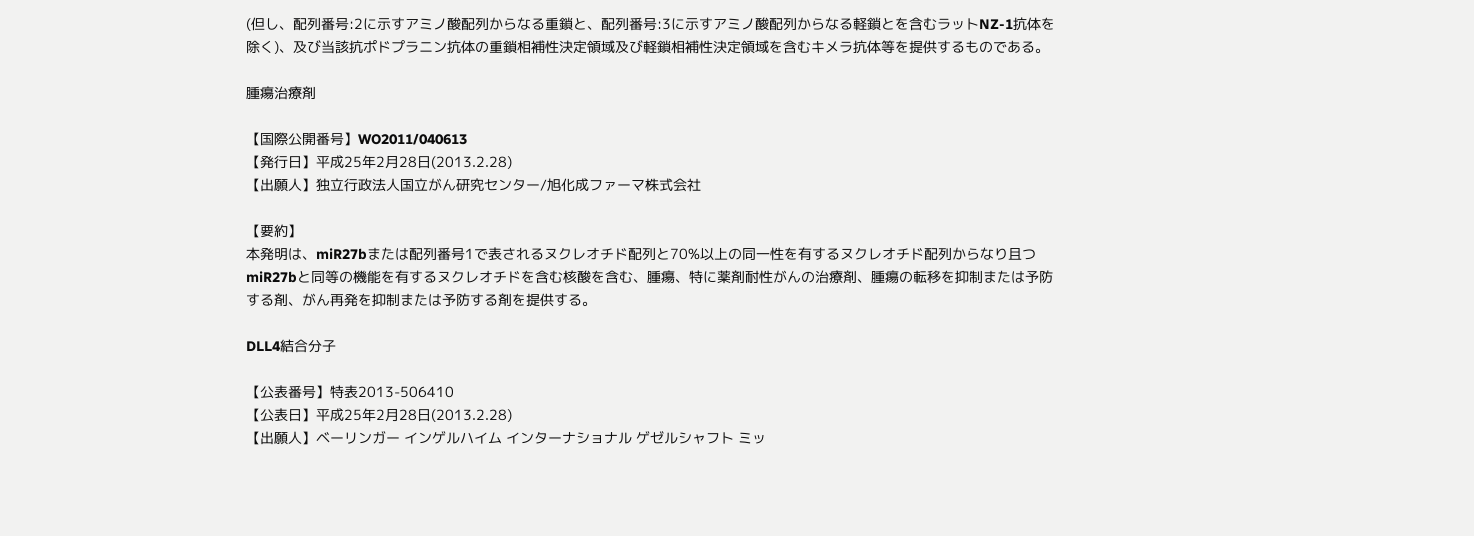(但し、配列番号:2に示すアミノ酸配列からなる重鎖と、配列番号:3に示すアミノ酸配列からなる軽鎖とを含むラットNZ-1抗体を除く)、及び当該抗ポドプラニン抗体の重鎖相補性決定領域及び軽鎖相補性決定領域を含むキメラ抗体等を提供するものである。

腫瘍治療剤

【国際公開番号】WO2011/040613
【発行日】平成25年2月28日(2013.2.28)
【出願人】独立行政法人国立がん研究センター/旭化成ファーマ株式会社

【要約】
本発明は、miR27bまたは配列番号1で表されるヌクレオチド配列と70%以上の同一性を有するヌクレオチド配列からなり且つmiR27bと同等の機能を有するヌクレオチドを含む核酸を含む、腫瘍、特に薬剤耐性がんの治療剤、腫瘍の転移を抑制または予防する剤、がん再発を抑制または予防する剤を提供する。

DLL4結合分子

【公表番号】特表2013-506410
【公表日】平成25年2月28日(2013.2.28)
【出願人】ベーリンガー インゲルハイム インターナショナル ゲゼルシャフト ミッ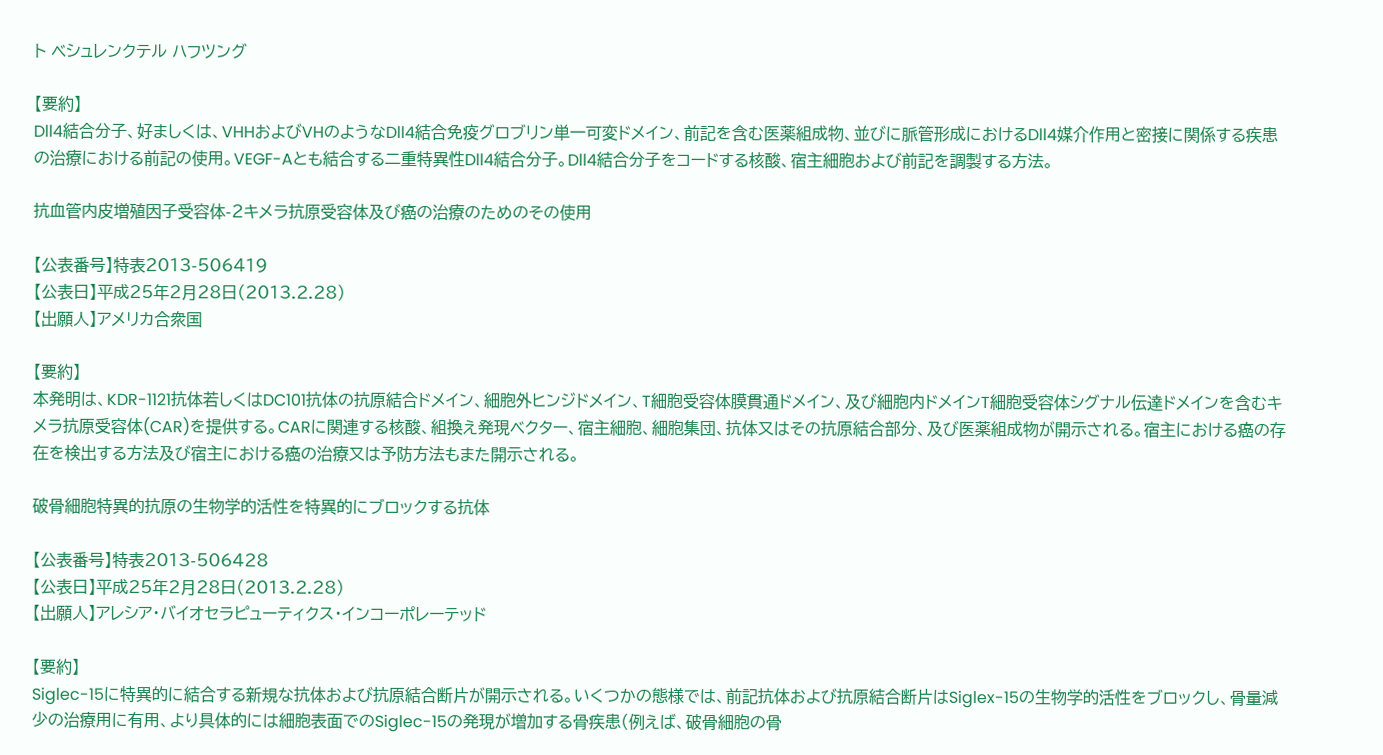ト ベシュレンクテル ハフツング

【要約】
Dll4結合分子、好ましくは、VHHおよびVHのようなDll4結合免疫グロブリン単一可変ドメイン、前記を含む医薬組成物、並びに脈管形成におけるDll4媒介作用と密接に関係する疾患の治療における前記の使用。VEGF-Aとも結合する二重特異性Dll4結合分子。Dll4結合分子をコードする核酸、宿主細胞および前記を調製する方法。

抗血管内皮増殖因子受容体-2キメラ抗原受容体及び癌の治療のためのその使用

【公表番号】特表2013-506419
【公表日】平成25年2月28日(2013.2.28)
【出願人】アメリカ合衆国

【要約】
本発明は、KDR-1121抗体若しくはDC101抗体の抗原結合ドメイン、細胞外ヒンジドメイン、T細胞受容体膜貫通ドメイン、及び細胞内ドメインT細胞受容体シグナル伝達ドメインを含むキメラ抗原受容体(CAR)を提供する。CARに関連する核酸、組換え発現ベクター、宿主細胞、細胞集団、抗体又はその抗原結合部分、及び医薬組成物が開示される。宿主における癌の存在を検出する方法及び宿主における癌の治療又は予防方法もまた開示される。

破骨細胞特異的抗原の生物学的活性を特異的にブロックする抗体

【公表番号】特表2013-506428
【公表日】平成25年2月28日(2013.2.28)
【出願人】アレシア・バイオセラピューティクス・インコーポレーテッド

【要約】
Siglec-15に特異的に結合する新規な抗体および抗原結合断片が開示される。いくつかの態様では、前記抗体および抗原結合断片はSiglex-15の生物学的活性をブロックし、骨量減少の治療用に有用、より具体的には細胞表面でのSiglec-15の発現が増加する骨疾患(例えば、破骨細胞の骨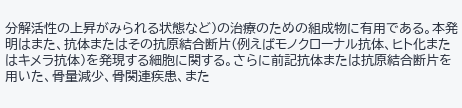分解活性の上昇がみられる状態など)の治療のための組成物に有用である。本発明はまた、抗体またはその抗原結合断片(例えばモノクローナル抗体、ヒト化またはキメラ抗体)を発現する細胞に関する。さらに前記抗体または抗原結合断片を用いた、骨量減少、骨関連疾患、また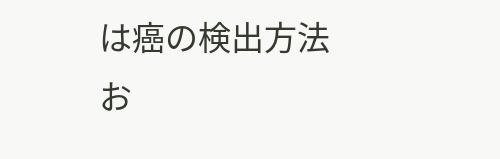は癌の検出方法お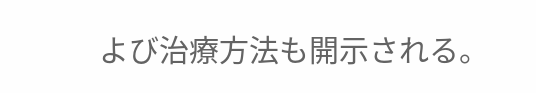よび治療方法も開示される。